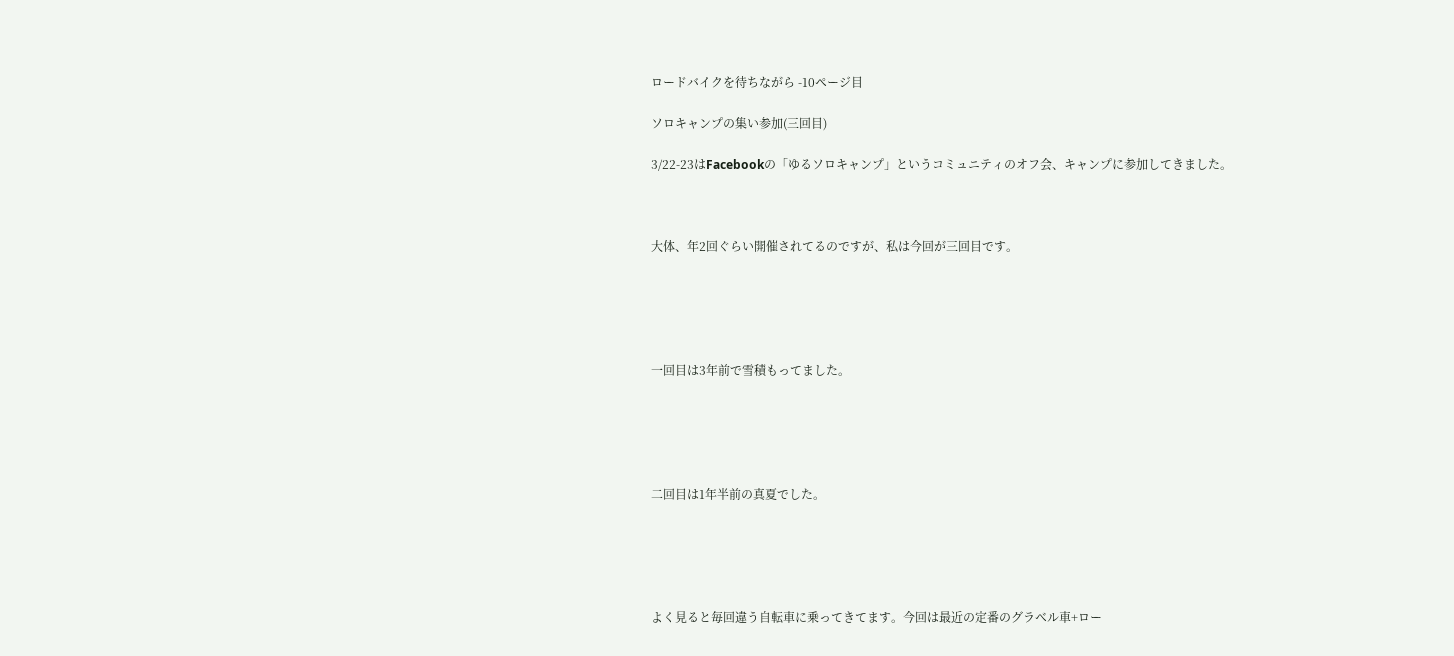ロードバイクを待ちながら -10ページ目

ソロキャンプの集い参加(三回目)

3/22-23はFacebookの「ゆるソロキャンプ」というコミュニティのオフ会、キャンプに参加してきました。



大体、年2回ぐらい開催されてるのですが、私は今回が三回目です。





一回目は3年前で雪積もってました。





二回目は1年半前の真夏でした。





よく見ると毎回違う自転車に乗ってきてます。今回は最近の定番のグラベル車+ロー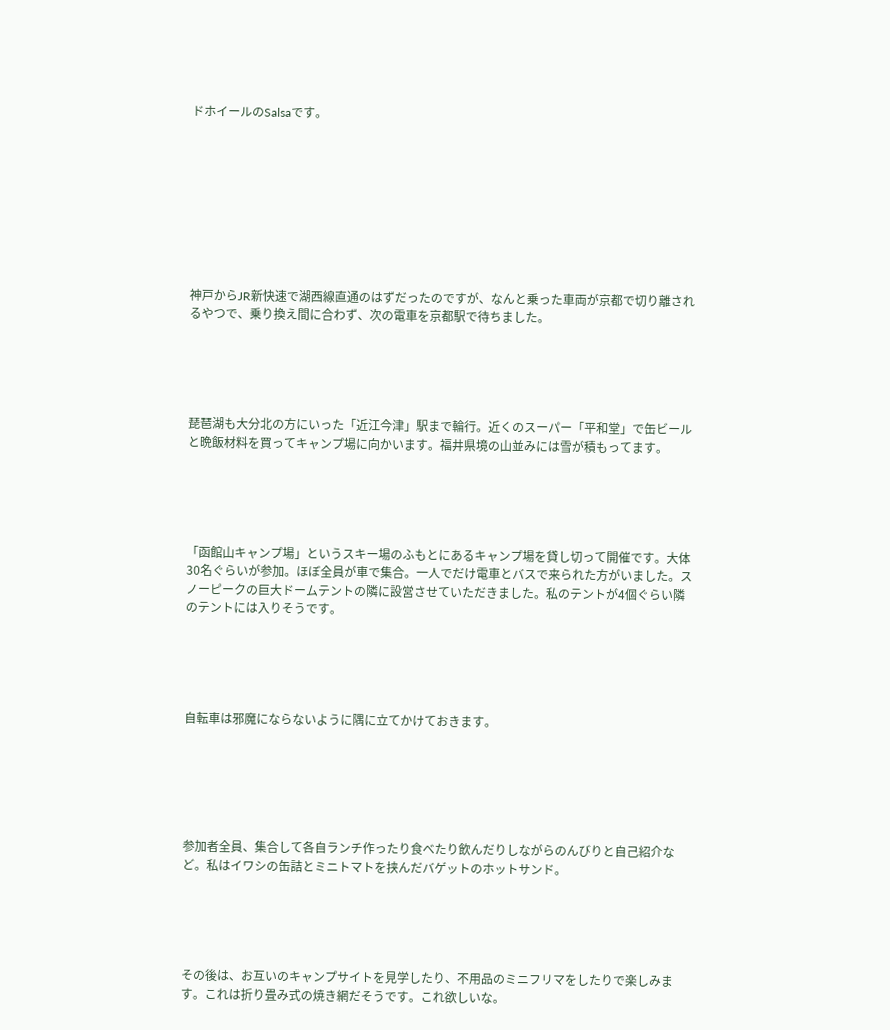ドホイールのSalsaです。









神戸からJR新快速で湖西線直通のはずだったのですが、なんと乗った車両が京都で切り離されるやつで、乗り換え間に合わず、次の電車を京都駅で待ちました。





琵琶湖も大分北の方にいった「近江今津」駅まで輪行。近くのスーパー「平和堂」で缶ビールと晩飯材料を買ってキャンプ場に向かいます。福井県境の山並みには雪が積もってます。





「函館山キャンプ場」というスキー場のふもとにあるキャンプ場を貸し切って開催です。大体30名ぐらいが参加。ほぼ全員が車で集合。一人でだけ電車とバスで来られた方がいました。スノーピークの巨大ドームテントの隣に設営させていただきました。私のテントが4個ぐらい隣のテントには入りそうです。





自転車は邪魔にならないように隅に立てかけておきます。






参加者全員、集合して各自ランチ作ったり食べたり飲んだりしながらのんびりと自己紹介など。私はイワシの缶詰とミニトマトを挟んだバゲットのホットサンド。





その後は、お互いのキャンプサイトを見学したり、不用品のミニフリマをしたりで楽しみます。これは折り畳み式の焼き網だそうです。これ欲しいな。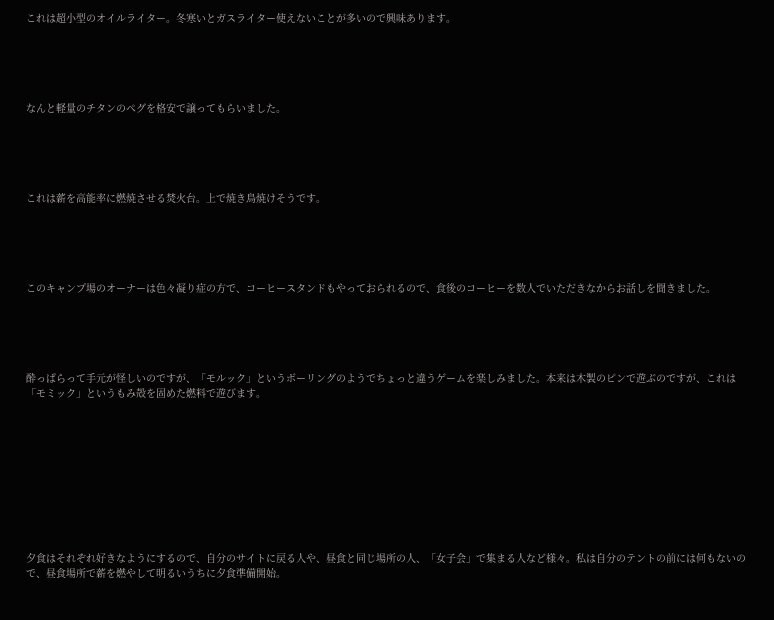これは超小型のオイルライター。冬寒いとガスライター使えないことが多いので興味あります。





なんと軽量のチタンのペグを格安で譲ってもらいました。





これは薪を高能率に燃焼させる焚火台。上で焼き鳥焼けそうです。





このキャンプ場のオーナーは色々凝り症の方で、コーヒースタンドもやっておられるので、食後のコーヒーを数人でいただきなからお話しを聞きました。





酔っぱらって手元が怪しいのですが、「モルック」というボーリングのようでちょっと違うゲームを楽しみました。本来は木製のピンで遊ぶのですが、これは「モミック」というもみ殻を固めた燃料で遊びます。










夕食はそれぞれ好きなようにするので、自分のサイトに戻る人や、昼食と同じ場所の人、「女子会」で集まる人など様々。私は自分のテントの前には何もないので、昼食場所で薪を燃やして明るいうちに夕食準備開始。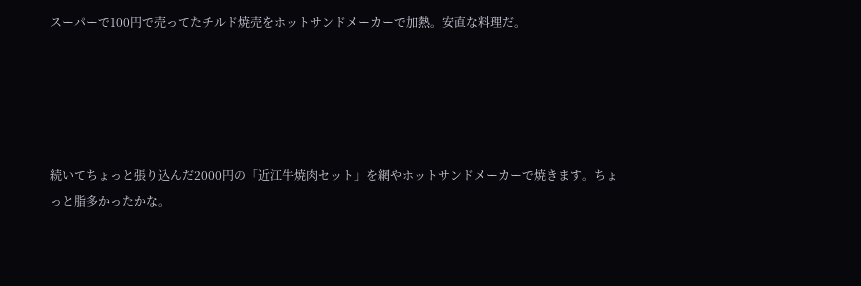スーパーで100円で売ってたチルド焼売をホットサンドメーカーで加熱。安直な料理だ。





続いてちょっと張り込んだ2000円の「近江牛焼肉セット」を網やホットサンドメーカーで焼きます。ちょっと脂多かったかな。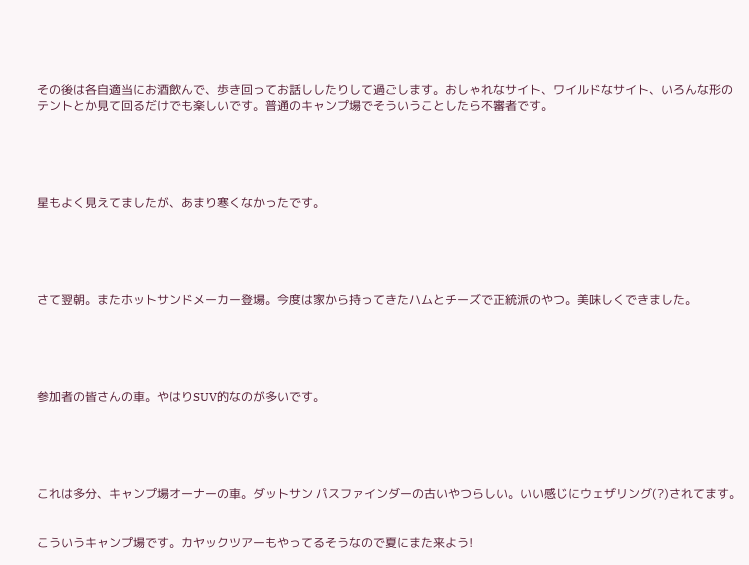その後は各自適当にお酒飲んで、歩き回ってお話ししたりして過ごします。おしゃれなサイト、ワイルドなサイト、いろんな形のテントとか見て回るだけでも楽しいです。普通のキャンプ場でそういうことしたら不審者です。





星もよく見えてましたが、あまり寒くなかったです。





さて翌朝。またホットサンドメーカー登場。今度は家から持ってきたハムとチーズで正統派のやつ。美味しくできました。





参加者の皆さんの車。やはりSUV的なのが多いです。





これは多分、キャンプ場オーナーの車。ダットサン パスファインダーの古いやつらしい。いい感じにウェザリング(?)されてます。


こういうキャンプ場です。カヤックツアーもやってるそうなので夏にまた来よう!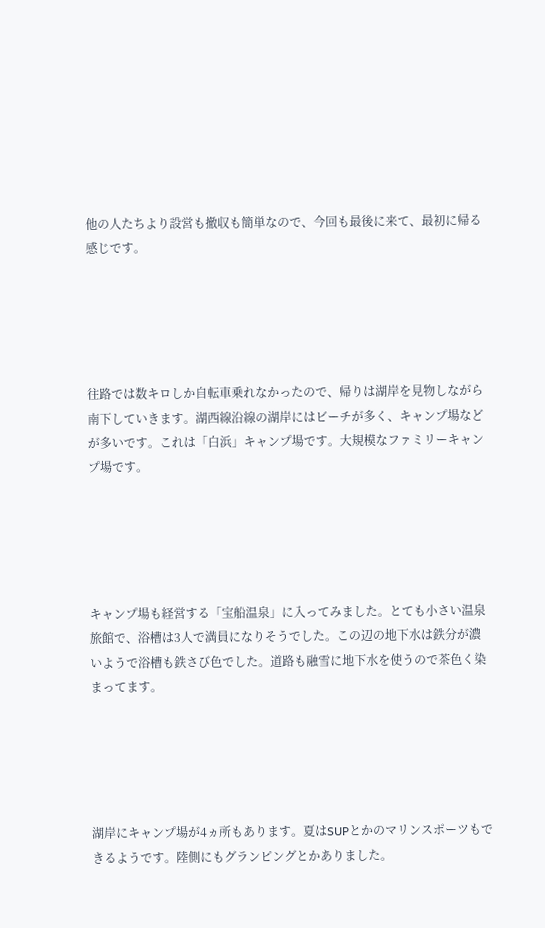他の人たちより設営も撤収も簡単なので、今回も最後に来て、最初に帰る感じです。





往路では数キロしか自転車乗れなかったので、帰りは湖岸を見物しながら南下していきます。湖西線沿線の湖岸にはビーチが多く、キャンプ場などが多いです。これは「白浜」キャンプ場です。大規模なファミリーキャンプ場です。





キャンプ場も経営する「宝船温泉」に入ってみました。とても小さい温泉旅館で、浴槽は3人で満員になりそうでした。この辺の地下水は鉄分が濃いようで浴槽も鉄さび色でした。道路も融雪に地下水を使うので茶色く染まってます。





湖岸にキャンプ場が4ヵ所もあります。夏はSUPとかのマリンスポーツもできるようです。陸側にもグランピングとかありました。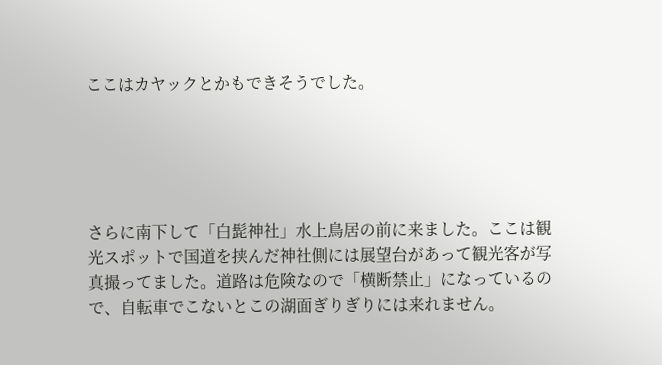ここはカヤックとかもできそうでした。





さらに南下して「白髭神社」水上鳥居の前に来ました。ここは観光スポットで国道を挟んだ神社側には展望台があって観光客が写真撮ってました。道路は危険なので「横断禁止」になっているので、自転車でこないとこの湖面ぎりぎりには来れません。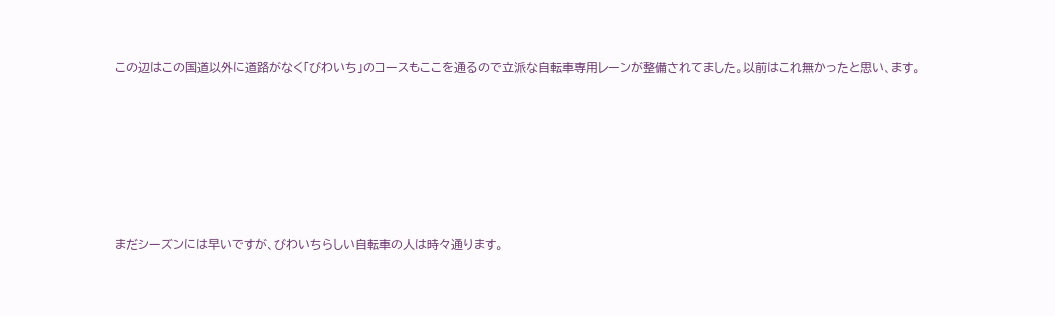この辺はこの国道以外に道路がなく「びわいち」のコースもここを通るので立派な自転車専用レーンが整備されてました。以前はこれ無かったと思い、ます。







まだシーズンには早いですが、びわいちらしい自転車の人は時々通ります。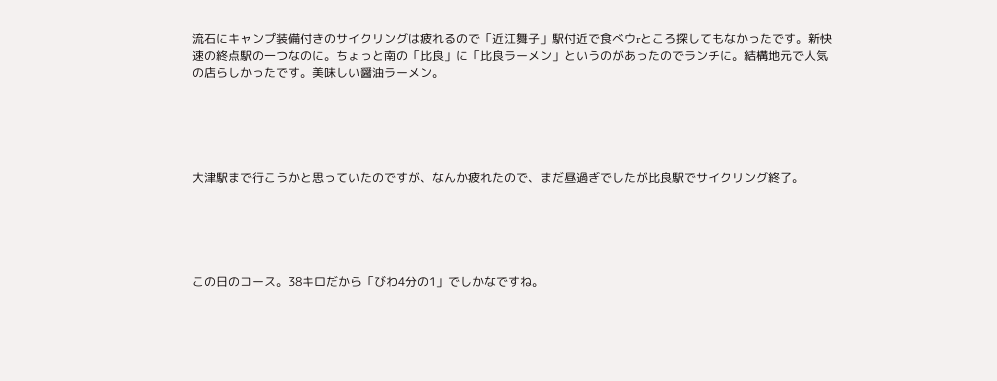流石にキャンプ装備付きのサイクリングは疲れるので「近江舞子」駅付近で食べウrところ探してもなかったです。新快速の終点駅の一つなのに。ちょっと南の「比良」に「比良ラーメン」というのがあったのでランチに。結構地元で人気の店らしかったです。美味しい醤油ラーメン。





大津駅まで行こうかと思っていたのですが、なんか疲れたので、まだ昼過ぎでしたが比良駅でサイクリング終了。





この日のコース。38キロだから「びわ4分の1」でしかなですね。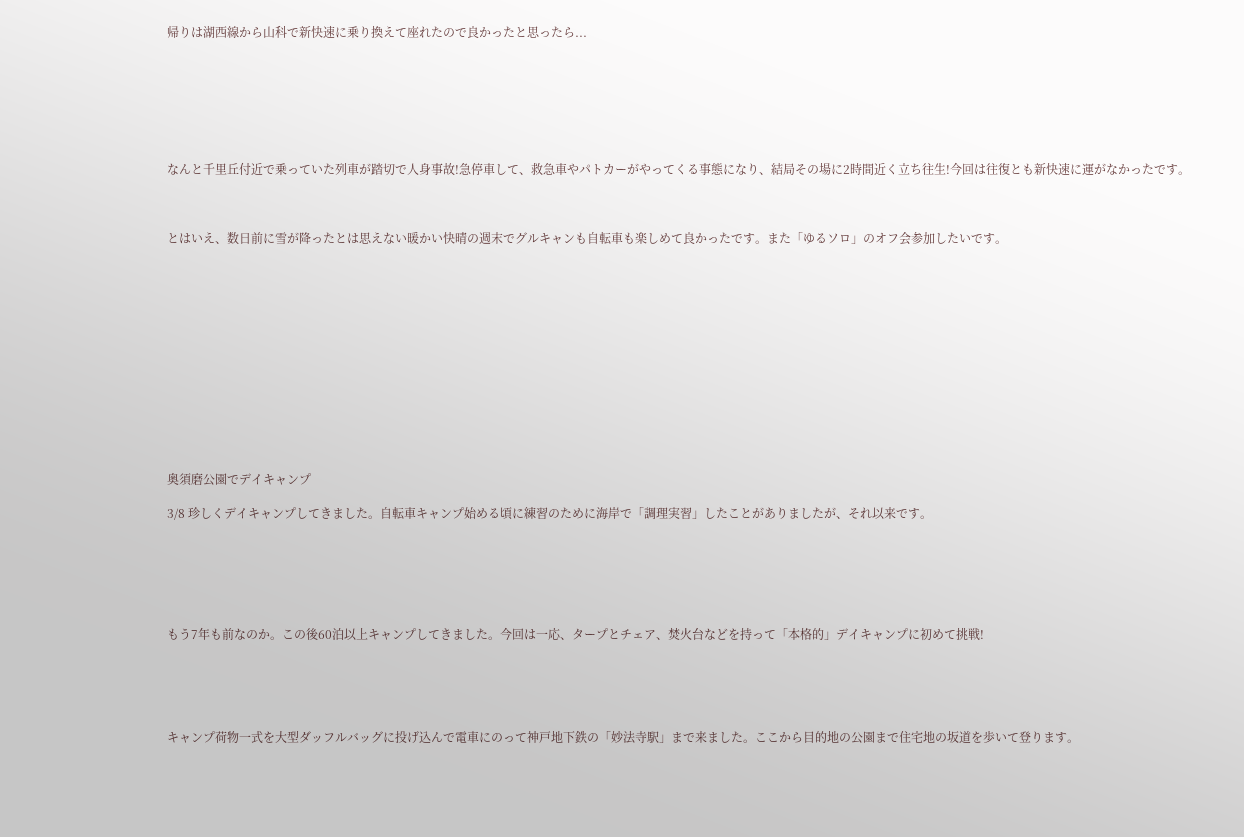帰りは湖西線から山科で新快速に乗り換えて座れたので良かったと思ったら...







なんと千里丘付近で乗っていた列車が踏切で人身事故!急停車して、救急車やパトカーがやってくる事態になり、結局その場に2時間近く立ち往生!今回は往復とも新快速に運がなかったです。



とはいえ、数日前に雪が降ったとは思えない暖かい快晴の週末でグルキャンも自転車も楽しめて良かったです。また「ゆるソロ」のオフ会参加したいです。













奥須磨公園でデイキャンプ

3/8 珍しくデイキャンプしてきました。自転車キャンプ始める頃に練習のために海岸で「調理実習」したことがありましたが、それ以来です。






もう7年も前なのか。この後60泊以上キャンプしてきました。今回は一応、タープとチェア、焚火台などを持って「本格的」デイキャンプに初めて挑戦!





キャンプ荷物一式を大型ダッフルバッグに投げ込んで電車にのって神戸地下鉄の「妙法寺駅」まで来ました。ここから目的地の公園まで住宅地の坂道を歩いて登ります。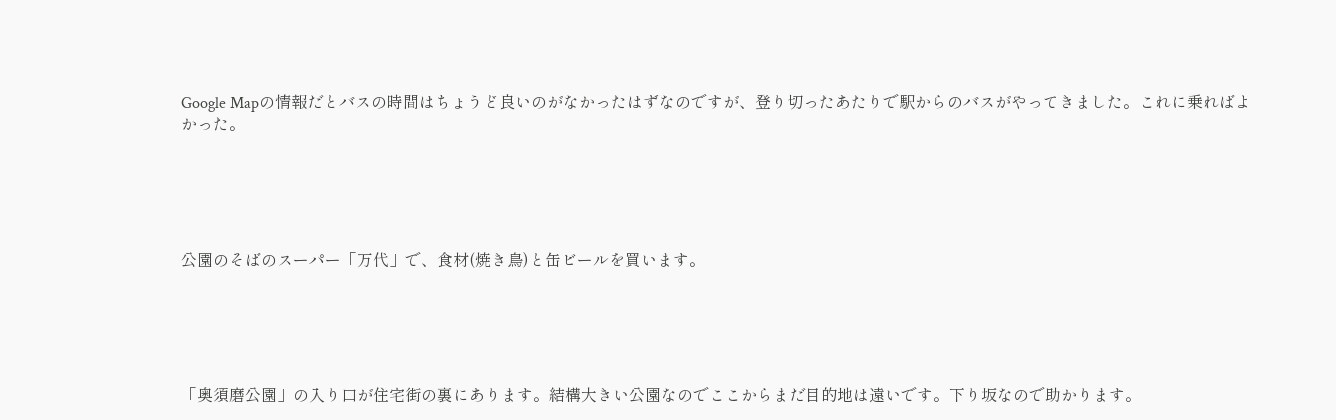Google Mapの情報だとバスの時間はちょうど良いのがなかったはずなのですが、登り切ったあたりで駅からのバスがやってきました。これに乗ればよかった。





公園のそばのスーパー「万代」で、食材(焼き鳥)と缶ビールを買います。





「奥須磨公園」の入り口が住宅街の裏にあります。結構大きい公園なのでここからまだ目的地は遠いです。下り坂なので助かります。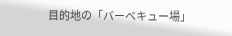目的地の「バーベキュー場」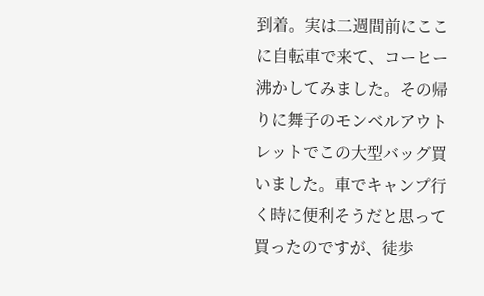到着。実は二週間前にここに自転車で来て、コーヒー沸かしてみました。その帰りに舞子のモンベルアウトレットでこの大型バッグ買いました。車でキャンプ行く時に便利そうだと思って買ったのですが、徒歩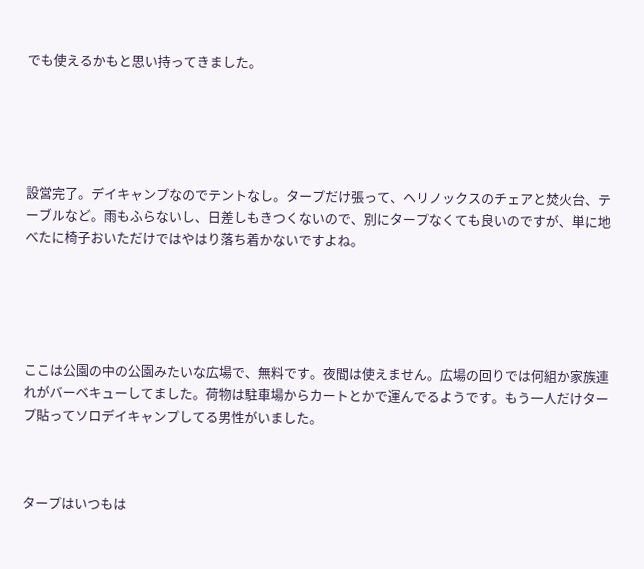でも使えるかもと思い持ってきました。





設営完了。デイキャンプなのでテントなし。タープだけ張って、ヘリノックスのチェアと焚火台、テーブルなど。雨もふらないし、日差しもきつくないので、別にタープなくても良いのですが、単に地べたに椅子おいただけではやはり落ち着かないですよね。





ここは公園の中の公園みたいな広場で、無料です。夜間は使えません。広場の回りでは何組か家族連れがバーベキューしてました。荷物は駐車場からカートとかで運んでるようです。もう一人だけタープ貼ってソロデイキャンプしてる男性がいました。



タープはいつもは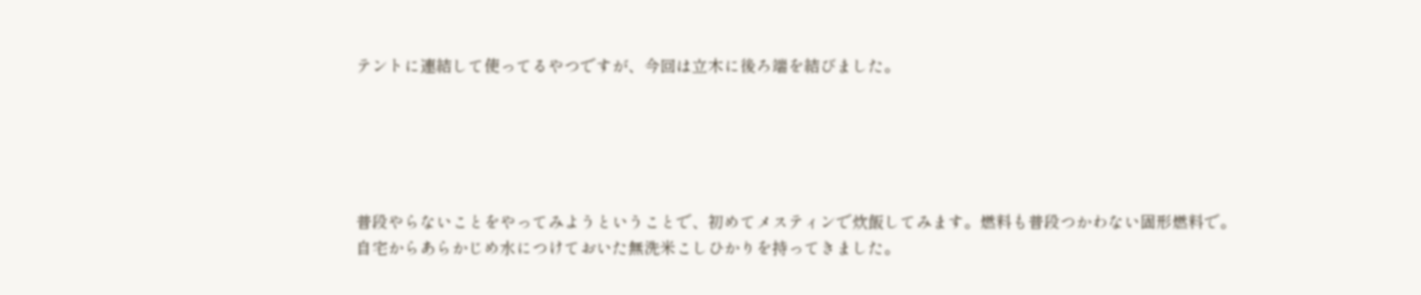テントに連結して使ってるやつですが、今回は立木に後ろ端を結びました。





普段やらないことをやってみようということで、初めてメスティンで炊飯してみます。燃料も普段つかわない固形燃料で。自宅からあらかじめ水につけておいた無洗米こしひかりを持ってきました。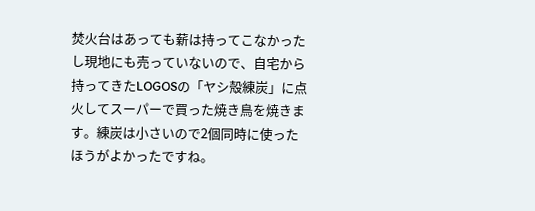焚火台はあっても薪は持ってこなかったし現地にも売っていないので、自宅から持ってきたLOGOSの「ヤシ殻練炭」に点火してスーパーで買った焼き鳥を焼きます。練炭は小さいので2個同時に使ったほうがよかったですね。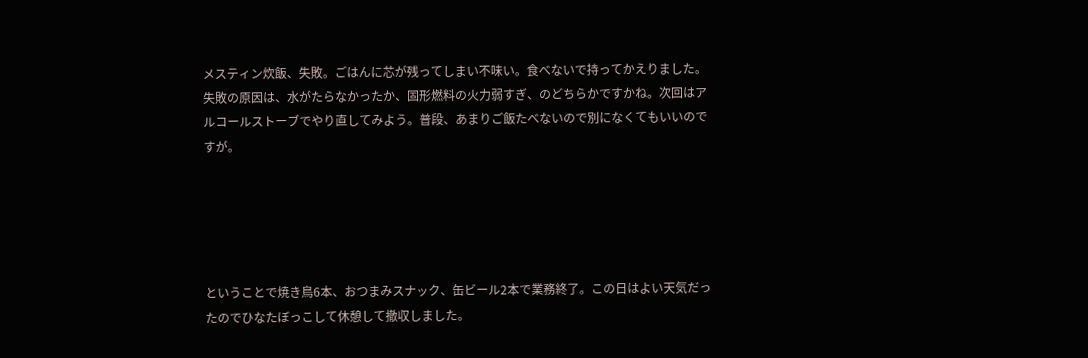メスティン炊飯、失敗。ごはんに芯が残ってしまい不味い。食べないで持ってかえりました。失敗の原因は、水がたらなかったか、固形燃料の火力弱すぎ、のどちらかですかね。次回はアルコールストーブでやり直してみよう。普段、あまりご飯たべないので別になくてもいいのですが。





ということで焼き鳥6本、おつまみスナック、缶ビール2本で業務終了。この日はよい天気だったのでひなたぼっこして休憩して撤収しました。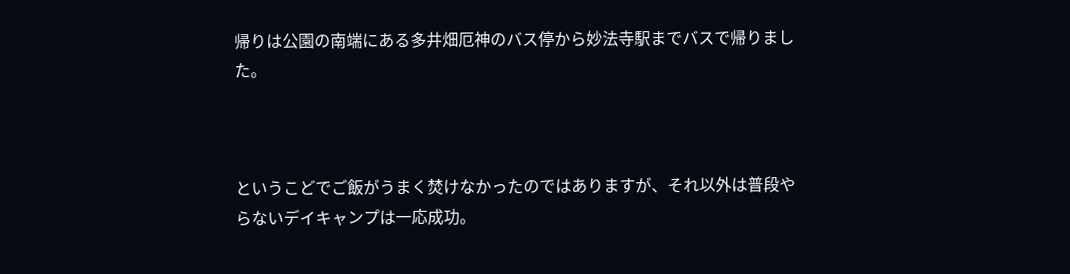帰りは公園の南端にある多井畑厄神のバス停から妙法寺駅までバスで帰りました。



というこどでご飯がうまく焚けなかったのではありますが、それ以外は普段やらないデイキャンプは一応成功。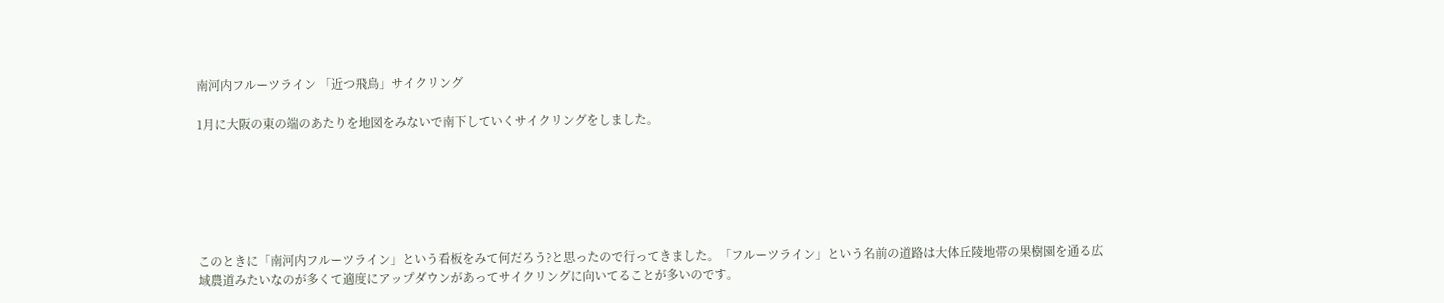南河内フルーツライン 「近つ飛鳥」サイクリング

1月に大阪の東の端のあたりを地図をみないで南下していくサイクリングをしました。






このときに「南河内フルーツライン」という看板をみて何だろう?と思ったので行ってきました。「フルーツライン」という名前の道路は大体丘陵地帯の果樹園を通る広域農道みたいなのが多くて適度にアップダウンがあってサイクリングに向いてることが多いのです。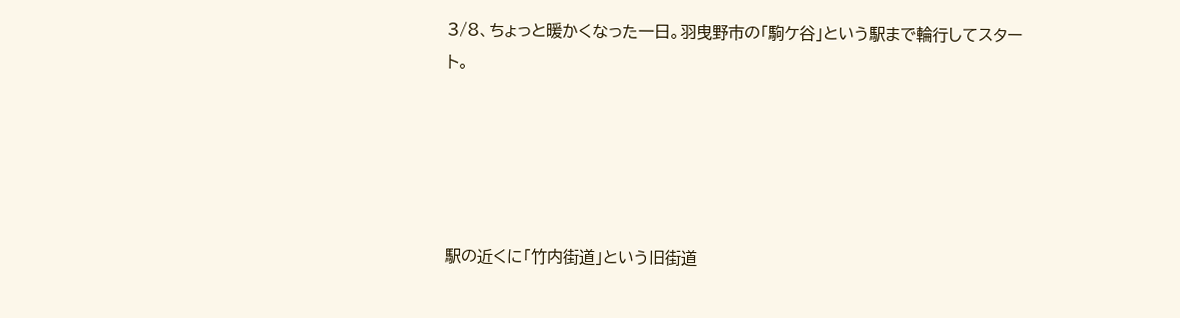3/8、ちょっと暖かくなった一日。羽曳野市の「駒ケ谷」という駅まで輪行してスタート。





駅の近くに「竹内街道」という旧街道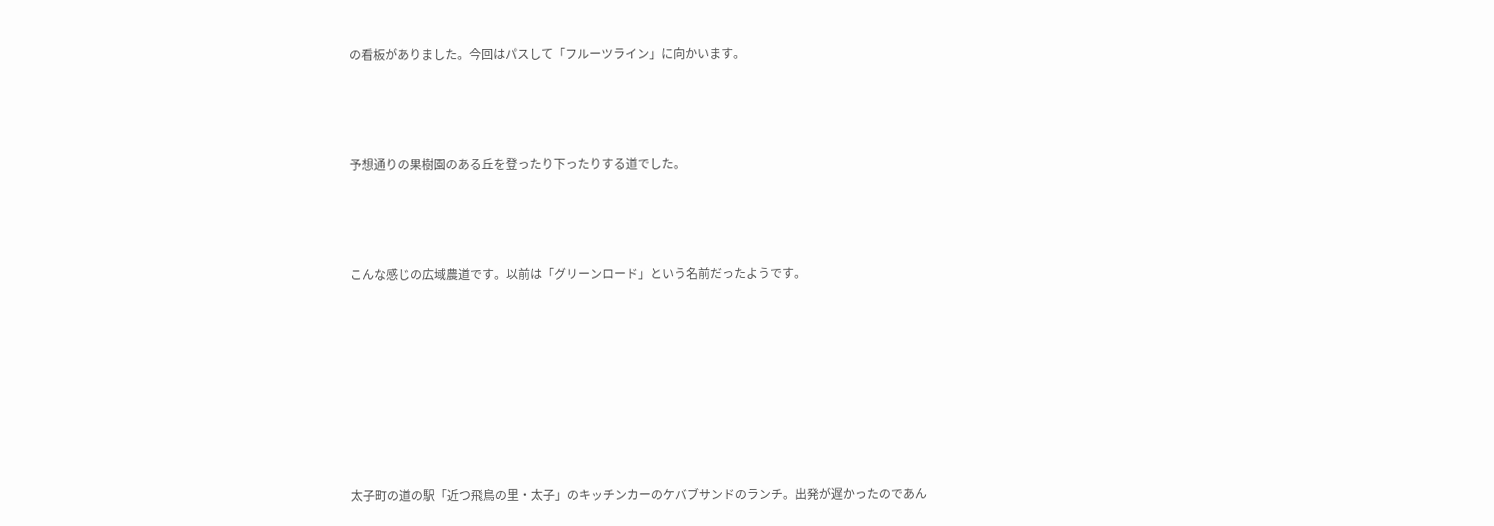の看板がありました。今回はパスして「フルーツライン」に向かいます。





予想通りの果樹園のある丘を登ったり下ったりする道でした。





こんな感じの広域農道です。以前は「グリーンロード」という名前だったようです。











太子町の道の駅「近つ飛鳥の里・太子」のキッチンカーのケバブサンドのランチ。出発が遅かったのであん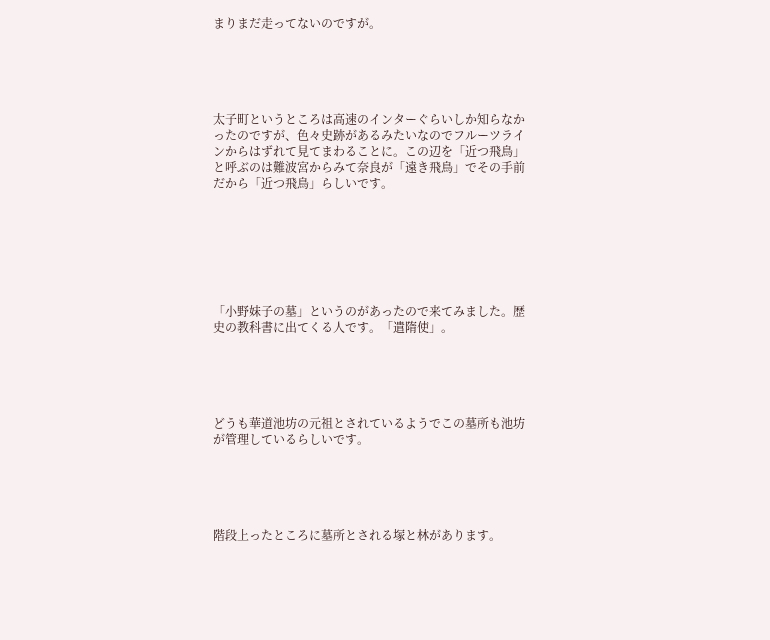まりまだ走ってないのですが。





太子町というところは高速のインターぐらいしか知らなかったのですが、色々史跡があるみたいなのでフルーツラインからはずれて見てまわることに。この辺を「近つ飛鳥」と呼ぶのは難波宮からみて奈良が「遠き飛鳥」でその手前だから「近つ飛鳥」らしいです。







「小野妹子の墓」というのがあったので来てみました。歴史の教科書に出てくる人です。「遣隋使」。





どうも華道池坊の元祖とされているようでこの墓所も池坊が管理しているらしいです。





階段上ったところに墓所とされる塚と林があります。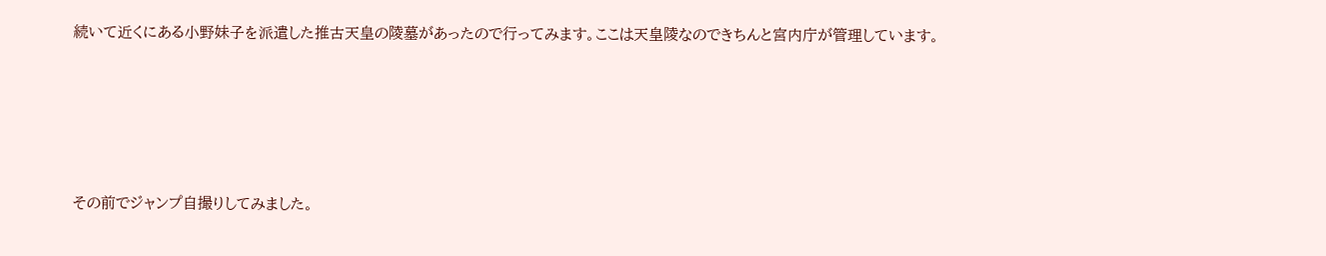続いて近くにある小野妹子を派遣した推古天皇の陵墓があったので行ってみます。ここは天皇陵なのできちんと宮内庁が管理しています。





その前でジャンプ自撮りしてみました。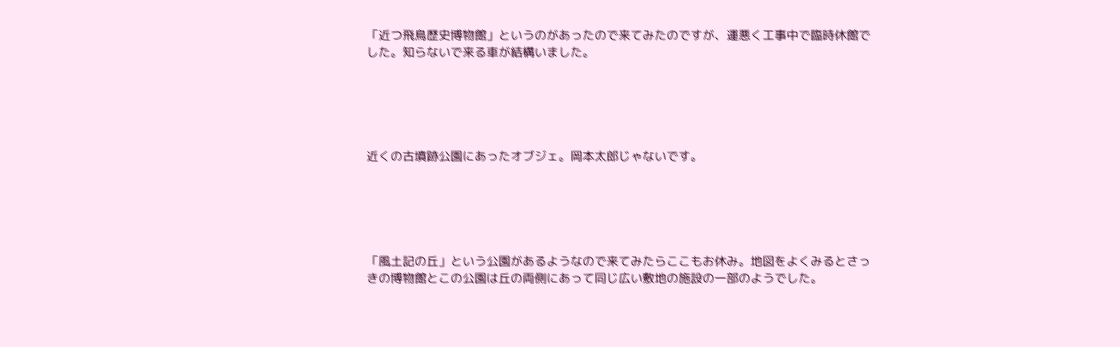「近つ飛鳥歴史博物館」というのがあったので来てみたのですが、運悪く工事中で臨時休館でした。知らないで来る車が結構いました。





近くの古墳跡公園にあったオブジェ。岡本太郎じゃないです。





「風土記の丘」という公園があるようなので来てみたらここもお休み。地図をよくみるとさっきの博物館とこの公園は丘の両側にあって同じ広い敷地の施設の一部のようでした。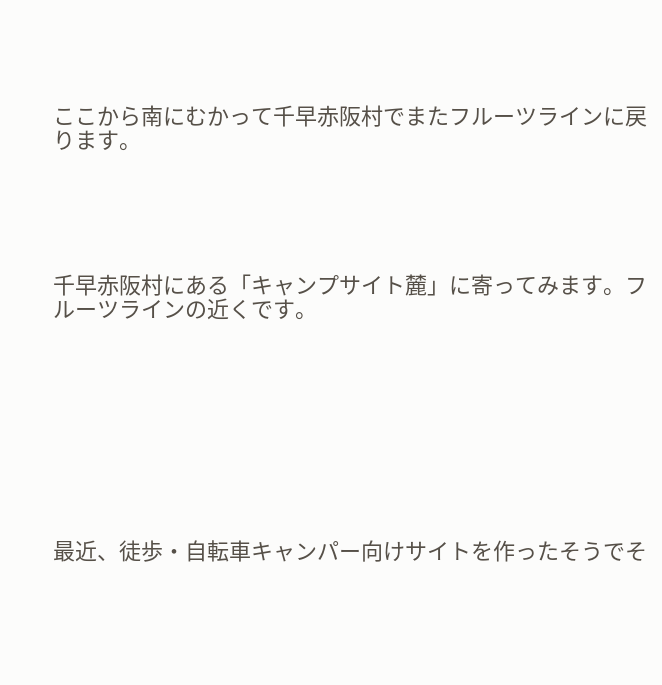ここから南にむかって千早赤阪村でまたフルーツラインに戻ります。





千早赤阪村にある「キャンプサイト麓」に寄ってみます。フルーツラインの近くです。









最近、徒歩・自転車キャンパー向けサイトを作ったそうでそ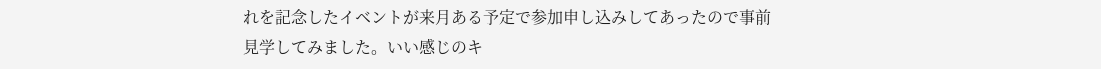れを記念したイベントが来月ある予定で参加申し込みしてあったので事前見学してみました。いい感じのキ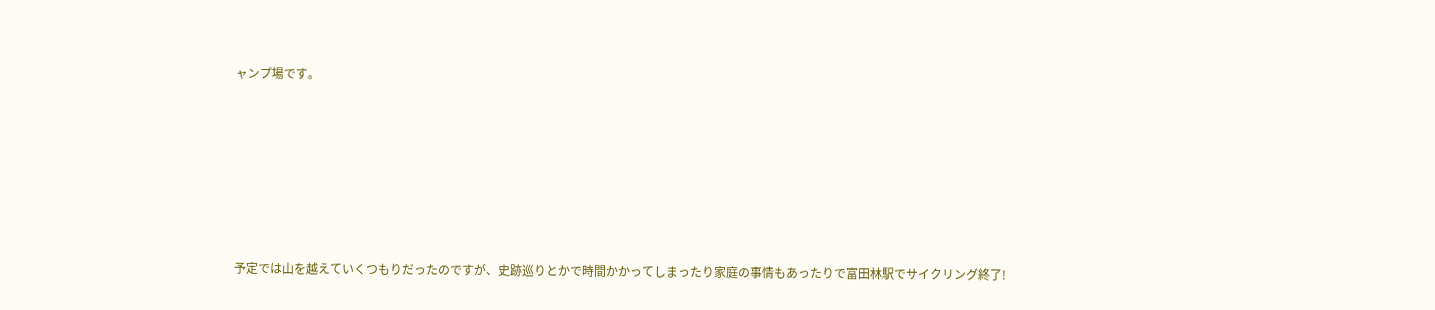ャンプ場です。







予定では山を越えていくつもりだったのですが、史跡巡りとかで時間かかってしまったり家庭の事情もあったりで富田林駅でサイクリング終了!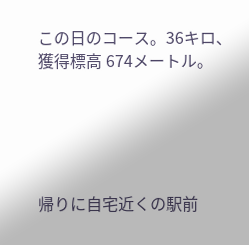この日のコース。36キロ、獲得標高 674メートル。





帰りに自宅近くの駅前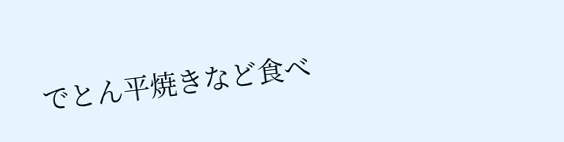でとん平焼きなど食べ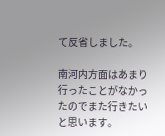て反省しました。

南河内方面はあまり行ったことがなかったのでまた行きたいと思います。